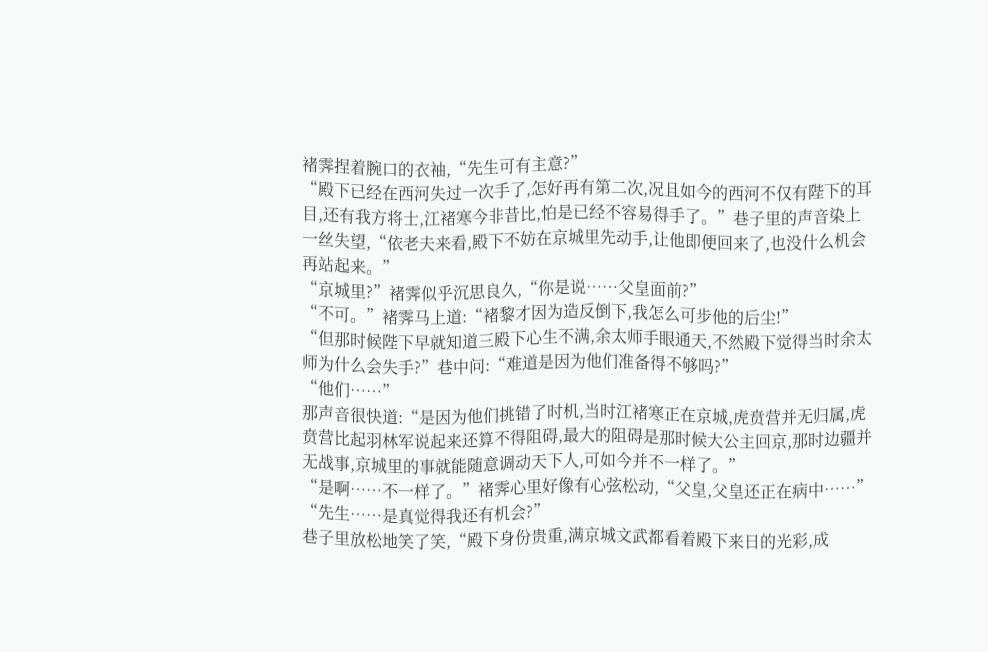褚霁捏着腕口的衣袖,“先生可有主意?”
“殿下已经在西河失过一次手了,怎好再有第二次,况且如今的西河不仅有陛下的耳目,还有我方将士,江褚寒今非昔比,怕是已经不容易得手了。”巷子里的声音染上一丝失望,“依老夫来看,殿下不妨在京城里先动手,让他即便回来了,也没什么机会再站起来。”
“京城里?”褚霁似乎沉思良久,“你是说……父皇面前?”
“不可。”褚霁马上道:“褚黎才因为造反倒下,我怎么可步他的后尘!”
“但那时候陛下早就知道三殿下心生不满,余太师手眼通天,不然殿下觉得当时余太师为什么会失手?”巷中问:“难道是因为他们准备得不够吗?”
“他们……”
那声音很快道:“是因为他们挑错了时机,当时江褚寒正在京城,虎贲营并无归属,虎贲营比起羽林军说起来还算不得阻碍,最大的阻碍是那时候大公主回京,那时边疆并无战事,京城里的事就能随意调动天下人,可如今并不一样了。”
“是啊……不一样了。”褚霁心里好像有心弦松动,“父皇,父皇还正在病中……”
“先生……是真觉得我还有机会?”
巷子里放松地笑了笑,“殿下身份贵重,满京城文武都看着殿下来日的光彩,成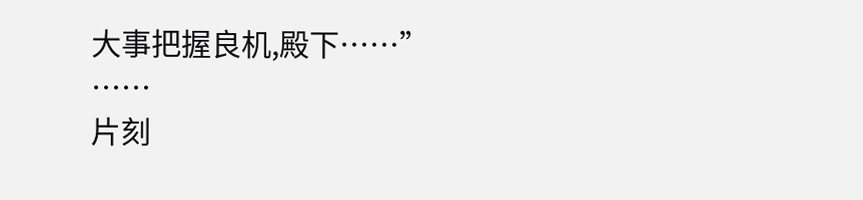大事把握良机,殿下……”
……
片刻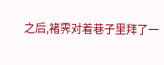之后,褚霁对着巷子里拜了一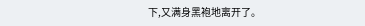下,又满身黑袍地离开了。